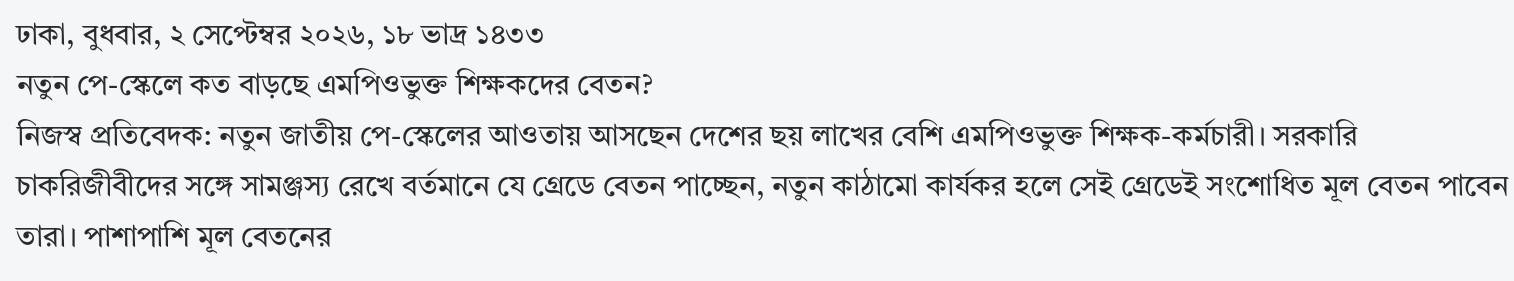ঢাকা, বুধবার, ২ সেপ্টেম্বর ২০২৬, ১৮ ভাদ্র ১৪৩৩
নতুন পে-স্কেলে কত বাড়ছে এমপিওভুক্ত শিক্ষকদের বেতন?
নিজস্ব প্রতিবেদক: নতুন জাতীয় পে-স্কেলের আওতায় আসছেন দেশের ছয় লাখের বেশি এমপিওভুক্ত শিক্ষক-কর্মচারী। সরকারি চাকরিজীবীদের সঙ্গে সামঞ্জস্য রেখে বর্তমানে যে গ্রেডে বেতন পাচ্ছেন, নতুন কাঠামো কার্যকর হলে সেই গ্রেডেই সংশোধিত মূল বেতন পাবেন তারা। পাশাপাশি মূল বেতনের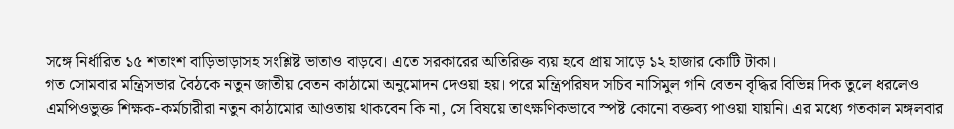সঙ্গে নির্ধারিত ১৫ শতাংশ বাড়িভাড়াসহ সংশ্লিষ্ট ভাতাও বাড়বে। এতে সরকারের অতিরিক্ত ব্যয় হবে প্রায় সাড়ে ১২ হাজার কোটি টাকা।
গত সোমবার মন্ত্রিসভার বৈঠকে নতুন জাতীয় বেতন কাঠামো অনুমোদন দেওয়া হয়। পরে মন্ত্রিপরিষদ সচিব নাসিমুল গনি বেতন বৃদ্ধির বিভিন্ন দিক তুলে ধরলেও এমপিওভুক্ত শিক্ষক-কর্মচারীরা নতুন কাঠামোর আওতায় থাকবেন কি না, সে বিষয়ে তাৎক্ষণিকভাবে স্পষ্ট কোনো বক্তব্য পাওয়া যায়নি। এর মধ্যে গতকাল মঙ্গলবার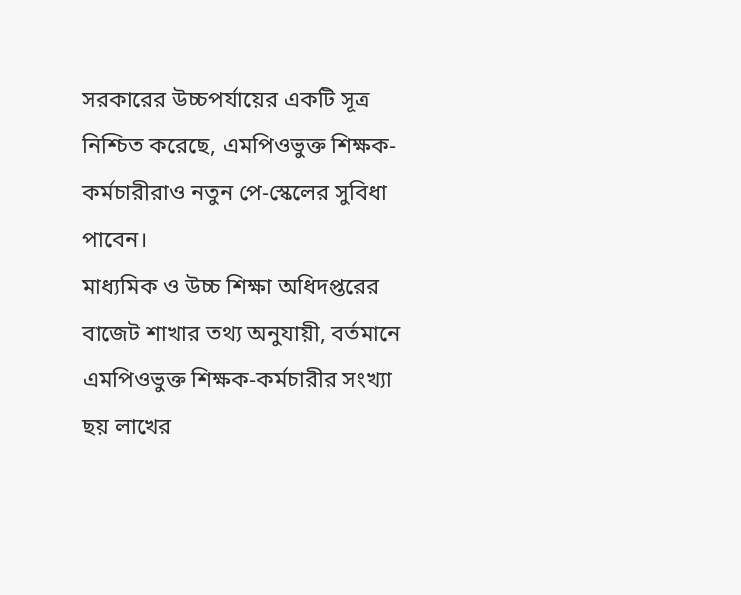সরকারের উচ্চপর্যায়ের একটি সূত্র নিশ্চিত করেছে, এমপিওভুক্ত শিক্ষক-কর্মচারীরাও নতুন পে-স্কেলের সুবিধা পাবেন।
মাধ্যমিক ও উচ্চ শিক্ষা অধিদপ্তরের বাজেট শাখার তথ্য অনুযায়ী, বর্তমানে এমপিওভুক্ত শিক্ষক-কর্মচারীর সংখ্যা ছয় লাখের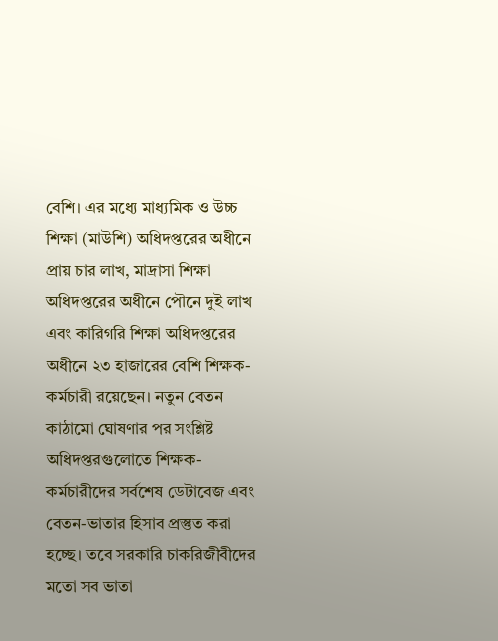বেশি। এর মধ্যে মাধ্যমিক ও উচ্চ শিক্ষা (মাউশি) অধিদপ্তরের অধীনে প্রায় চার লাখ, মাদ্রাসা শিক্ষা অধিদপ্তরের অধীনে পৌনে দুই লাখ এবং কারিগরি শিক্ষা অধিদপ্তরের অধীনে ২৩ হাজারের বেশি শিক্ষক-কর্মচারী রয়েছেন। নতুন বেতন কাঠামো ঘোষণার পর সংশ্লিষ্ট অধিদপ্তরগুলোতে শিক্ষক-কর্মচারীদের সর্বশেষ ডেটাবেজ এবং বেতন-ভাতার হিসাব প্রস্তুত করা হচ্ছে। তবে সরকারি চাকরিজীবীদের মতো সব ভাতা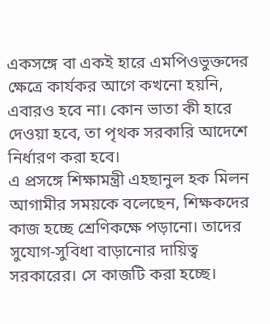একসঙ্গে বা একই হারে এমপিওভুক্তদের ক্ষেত্রে কার্যকর আগে কখনো হয়নি, এবারও হবে না। কোন ভাতা কী হারে দেওয়া হবে, তা পৃথক সরকারি আদেশে নির্ধারণ করা হবে।
এ প্রসঙ্গে শিক্ষামন্ত্রী এহছানুল হক মিলন আগামীর সময়কে বলেছেন, শিক্ষকদের কাজ হচ্ছে শ্রেণিকক্ষে পড়ানো। তাদের সুযোগ-সুবিধা বাড়ানোর দায়িত্ব সরকারের। সে কাজটি করা হচ্ছে।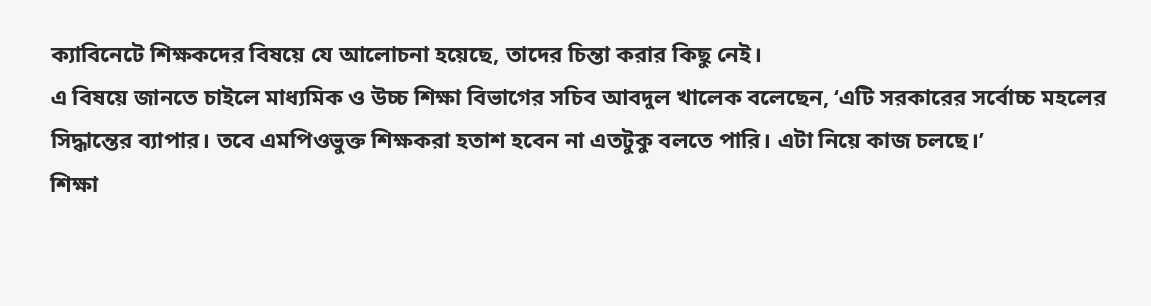ক্যাবিনেটে শিক্ষকদের বিষয়ে যে আলোচনা হয়েছে, তাদের চিন্তা করার কিছু নেই।
এ বিষয়ে জানতে চাইলে মাধ্যমিক ও উচ্চ শিক্ষা বিভাগের সচিব আবদুল খালেক বলেছেন, ‘এটি সরকারের সর্বোচ্চ মহলের সিদ্ধান্তের ব্যাপার। তবে এমপিওভুক্ত শিক্ষকরা হতাশ হবেন না এতটুকু বলতে পারি। এটা নিয়ে কাজ চলছে।’
শিক্ষা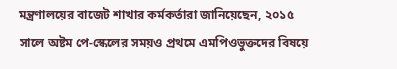মন্ত্রণালয়ের বাজেট শাখার কর্মকর্তারা জানিয়েছেন, ২০১৫ সালে অষ্টম পে-স্কেলের সময়ও প্রথমে এমপিওভুক্তদের বিষয়ে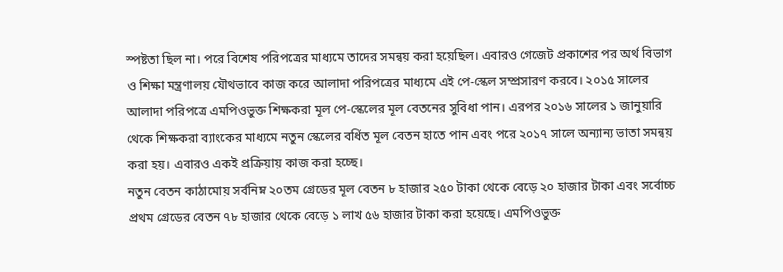স্পষ্টতা ছিল না। পরে বিশেষ পরিপত্রের মাধ্যমে তাদের সমন্বয় করা হয়েছিল। এবারও গেজেট প্রকাশের পর অর্থ বিভাগ ও শিক্ষা মন্ত্রণালয় যৌথভাবে কাজ করে আলাদা পরিপত্রের মাধ্যমে এই পে-স্কেল সম্প্রসারণ করবে। ২০১৫ সালের আলাদা পরিপত্রে এমপিওভুক্ত শিক্ষকরা মূল পে-স্কেলের মূল বেতনের সুবিধা পান। এরপর ২০১৬ সালের ১ জানুয়ারি থেকে শিক্ষকরা ব্যাংকের মাধ্যমে নতুন স্কেলের বর্ধিত মূল বেতন হাতে পান এবং পরে ২০১৭ সালে অন্যান্য ভাতা সমন্বয় করা হয়। এবারও একই প্রক্রিয়ায় কাজ করা হচ্ছে।
নতুন বেতন কাঠামোয় সর্বনিম্ন ২০তম গ্রেডের মূল বেতন ৮ হাজার ২৫০ টাকা থেকে বেড়ে ২০ হাজার টাকা এবং সর্বোচ্চ প্রথম গ্রেডের বেতন ৭৮ হাজার থেকে বেড়ে ১ লাখ ৫৬ হাজার টাকা করা হয়েছে। এমপিওভুক্ত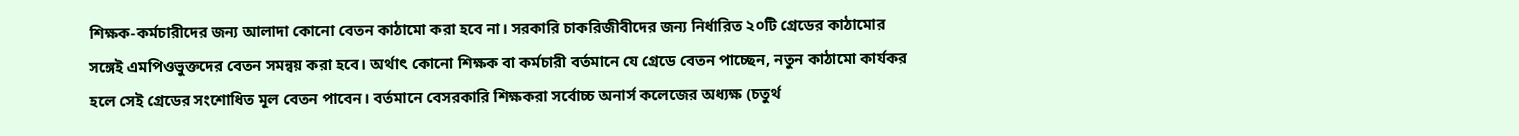শিক্ষক-কর্মচারীদের জন্য আলাদা কোনো বেতন কাঠামো করা হবে না। সরকারি চাকরিজীবীদের জন্য নির্ধারিত ২০টি গ্রেডের কাঠামোর সঙ্গেই এমপিওভুক্তদের বেতন সমন্বয় করা হবে। অর্থাৎ কোনো শিক্ষক বা কর্মচারী বর্তমানে যে গ্রেডে বেতন পাচ্ছেন, নতুন কাঠামো কার্যকর হলে সেই গ্রেডের সংশোধিত মূল বেতন পাবেন। বর্তমানে বেসরকারি শিক্ষকরা সর্বোচ্চ অনার্স কলেজের অধ্যক্ষ (চতুর্থ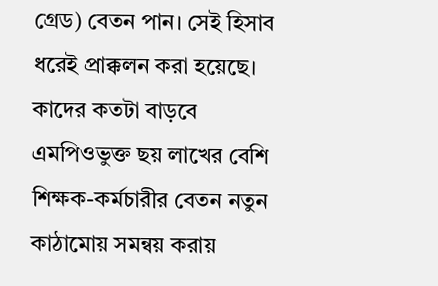গ্রেড) বেতন পান। সেই হিসাব ধরেই প্রাক্কলন করা হয়েছে।
কাদের কতটা বাড়বে
এমপিওভুক্ত ছয় লাখের বেশি শিক্ষক-কর্মচারীর বেতন নতুন কাঠামোয় সমন্বয় করায়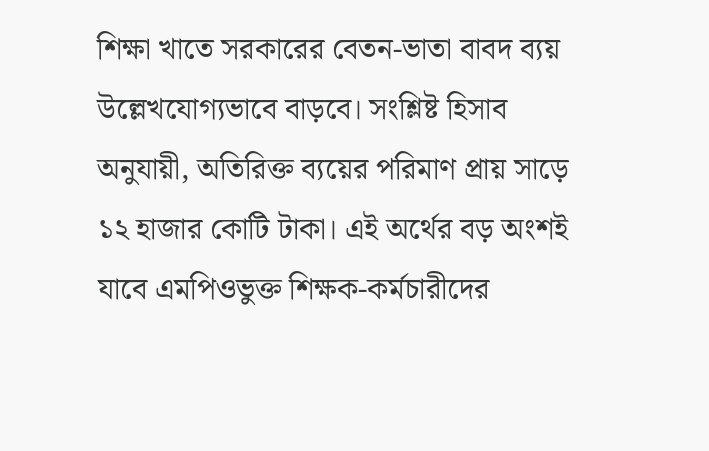শিক্ষা খাতে সরকারের বেতন-ভাতা বাবদ ব্যয় উল্লেখযোগ্যভাবে বাড়বে। সংশ্লিষ্ট হিসাব অনুযায়ী, অতিরিক্ত ব্যয়ের পরিমাণ প্রায় সাড়ে ১২ হাজার কোটি টাকা। এই অর্থের বড় অংশই যাবে এমপিওভুক্ত শিক্ষক-কর্মচারীদের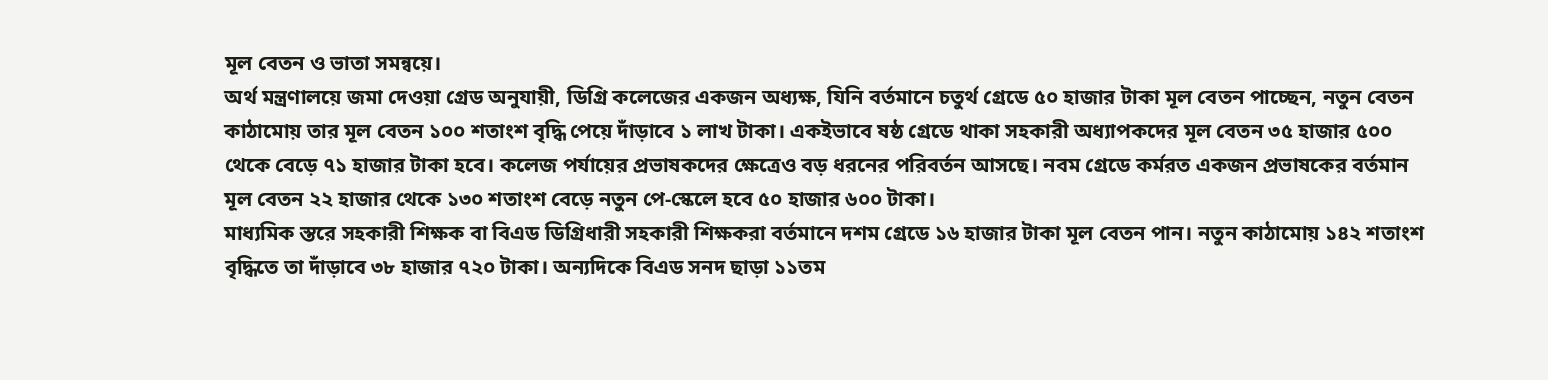মূল বেতন ও ভাতা সমন্বয়ে।
অর্থ মন্ত্রণালয়ে জমা দেওয়া গ্রেড অনুযায়ী, ডিগ্রি কলেজের একজন অধ্যক্ষ, যিনি বর্তমানে চতুর্থ গ্রেডে ৫০ হাজার টাকা মূল বেতন পাচ্ছেন, নতুন বেতন কাঠামোয় তার মূল বেতন ১০০ শতাংশ বৃদ্ধি পেয়ে দাঁড়াবে ১ লাখ টাকা। একইভাবে ষষ্ঠ গ্রেডে থাকা সহকারী অধ্যাপকদের মূল বেতন ৩৫ হাজার ৫০০ থেকে বেড়ে ৭১ হাজার টাকা হবে। কলেজ পর্যায়ের প্রভাষকদের ক্ষেত্রেও বড় ধরনের পরিবর্তন আসছে। নবম গ্রেডে কর্মরত একজন প্রভাষকের বর্তমান মূল বেতন ২২ হাজার থেকে ১৩০ শতাংশ বেড়ে নতুন পে-স্কেলে হবে ৫০ হাজার ৬০০ টাকা।
মাধ্যমিক স্তরে সহকারী শিক্ষক বা বিএড ডিগ্রিধারী সহকারী শিক্ষকরা বর্তমানে দশম গ্রেডে ১৬ হাজার টাকা মূল বেতন পান। নতুন কাঠামোয় ১৪২ শতাংশ বৃদ্ধিতে তা দাঁড়াবে ৩৮ হাজার ৭২০ টাকা। অন্যদিকে বিএড সনদ ছাড়া ১১তম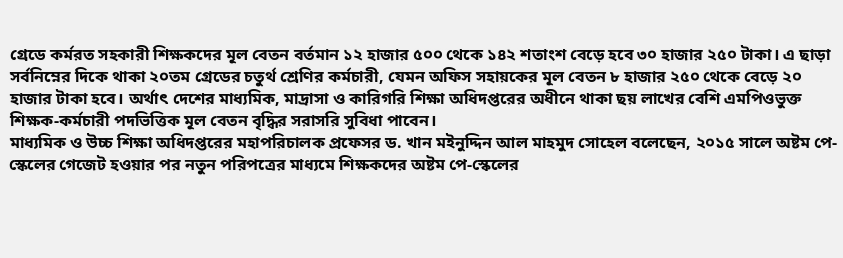গ্রেডে কর্মরত সহকারী শিক্ষকদের মূল বেতন বর্তমান ১২ হাজার ৫০০ থেকে ১৪২ শতাংশ বেড়ে হবে ৩০ হাজার ২৫০ টাকা। এ ছাড়া সর্বনিম্নের দিকে থাকা ২০তম গ্রেডের চতুর্থ শ্রেণির কর্মচারী, যেমন অফিস সহায়কের মূল বেতন ৮ হাজার ২৫০ থেকে বেড়ে ২০ হাজার টাকা হবে। অর্থাৎ দেশের মাধ্যমিক, মাদ্রাসা ও কারিগরি শিক্ষা অধিদপ্তরের অধীনে থাকা ছয় লাখের বেশি এমপিওভুক্ত শিক্ষক-কর্মচারী পদভিত্তিক মূল বেতন বৃদ্ধির সরাসরি সুবিধা পাবেন।
মাধ্যমিক ও উচ্চ শিক্ষা অধিদপ্তরের মহাপরিচালক প্রফেসর ড. খান মইনুদ্দিন আল মাহমুদ সোহেল বলেছেন, ২০১৫ সালে অষ্টম পে-স্কেলের গেজেট হওয়ার পর নতুন পরিপত্রের মাধ্যমে শিক্ষকদের অষ্টম পে-স্কেলের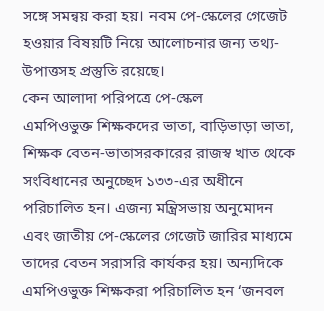সঙ্গে সমন্বয় করা হয়। নবম পে-স্কেলের গেজেট হওয়ার বিষয়টি নিয়ে আলোচনার জন্য তথ্য-উপাত্তসহ প্রস্তুতি রয়েছে।
কেন আলাদা পরিপত্রে পে-স্কেল
এমপিওভুক্ত শিক্ষকদের ভাতা, বাড়িভাড়া ভাতা, শিক্ষক বেতন-ভাতাসরকারের রাজস্ব খাত থেকে সংবিধানের অনুচ্ছেদ ১৩৩-এর অধীনে পরিচালিত হন। এজন্য মন্ত্রিসভায় অনুমোদন এবং জাতীয় পে-স্কেলের গেজেট জারির মাধ্যমে তাদের বেতন সরাসরি কার্যকর হয়। অন্যদিকে এমপিওভুক্ত শিক্ষকরা পরিচালিত হন ‘জনবল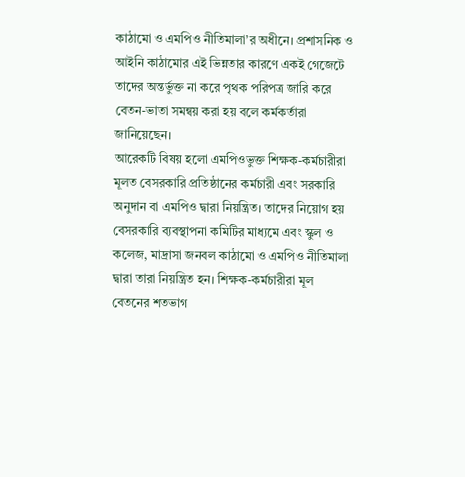কাঠামো ও এমপিও নীতিমালা’র অধীনে। প্রশাসনিক ও আইনি কাঠামোর এই ভিন্নতার কারণে একই গেজেটে তাদের অন্তর্ভুক্ত না করে পৃথক পরিপত্র জারি করে বেতন-ভাতা সমন্বয় করা হয় বলে কর্মকর্তারা জানিয়েছেন।
আরেকটি বিষয় হলো এমপিওভুক্ত শিক্ষক-কর্মচারীরা মূলত বেসরকারি প্রতিষ্ঠানের কর্মচারী এবং সরকারি অনুদান বা এমপিও দ্বারা নিয়ন্ত্রিত। তাদের নিয়োগ হয় বেসরকারি ব্যবস্থাপনা কমিটির মাধ্যমে এবং স্কুল ও কলেজ, মাদ্রাসা জনবল কাঠামো ও এমপিও নীতিমালা দ্বারা তারা নিয়ন্ত্রিত হন। শিক্ষক-কর্মচারীরা মূল বেতনের শতভাগ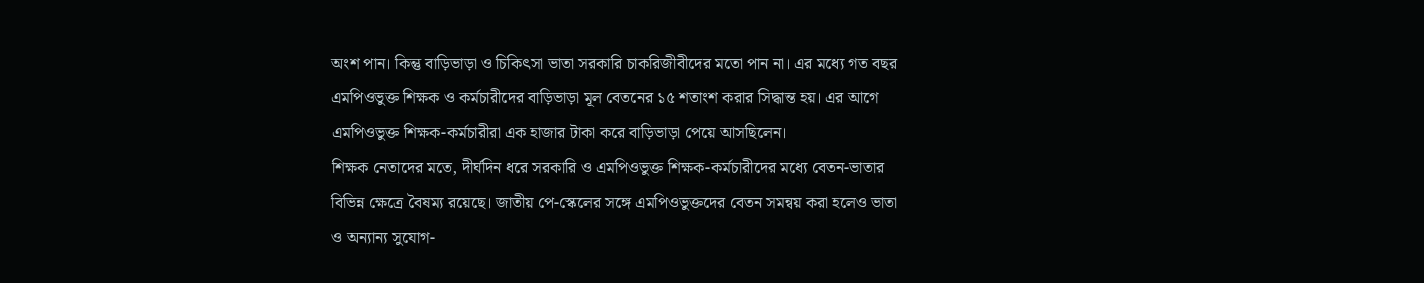অংশ পান। কিন্তু বাড়িভাড়া ও চিকিৎসা ভাতা সরকারি চাকরিজীবীদের মতো পান না। এর মধ্যে গত বছর এমপিওভুক্ত শিক্ষক ও কর্মচারীদের বাড়িভাড়া মূল বেতনের ১৫ শতাংশ করার সিদ্ধান্ত হয়। এর আগে এমপিওভুক্ত শিক্ষক-কর্মচারীরা এক হাজার টাকা করে বাড়িভাড়া পেয়ে আসছিলেন।
শিক্ষক নেতাদের মতে, দীর্ঘদিন ধরে সরকারি ও এমপিওভুক্ত শিক্ষক-কর্মচারীদের মধ্যে বেতন-ভাতার বিভিন্ন ক্ষেত্রে বৈষম্য রয়েছে। জাতীয় পে-স্কেলের সঙ্গে এমপিওভুক্তদের বেতন সমন্বয় করা হলেও ভাতা ও অন্যান্য সুযোগ-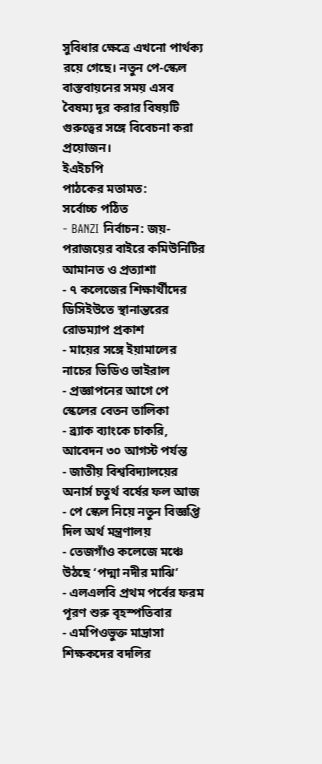সুবিধার ক্ষেত্রে এখনো পার্থক্য রয়ে গেছে। নতুন পে-স্কেল বাস্তবায়নের সময় এসব বৈষম্য দূর করার বিষয়টি গুরুত্বের সঙ্গে বিবেচনা করা প্রয়োজন।
ইএইচপি
পাঠকের মতামত:
সর্বোচ্চ পঠিত
- BANZI নির্বাচন: জয়-পরাজয়ের বাইরে কমিউনিটির আমানত ও প্রত্যাশা
- ৭ কলেজের শিক্ষার্থীদের ডিসিইউতে স্থানান্তরের রোডম্যাপ প্রকাশ
- মায়ের সঙ্গে ইয়ামালের নাচের ভিডিও ভাইরাল
- প্রজ্ঞাপনের আগে পে স্কেলের বেতন তালিকা
- ব্র্যাক ব্যাংকে চাকরি, আবেদন ৩০ আগস্ট পর্যন্ত
- জাতীয় বিশ্ববিদ্যালয়ের অনার্স চতুর্থ বর্ষের ফল আজ
- পে স্কেল নিয়ে নতুন বিজ্ঞপ্তি দিল অর্থ মন্ত্রণালয়
- তেজগাঁও কলেজে মঞ্চে উঠছে ‘পদ্মা নদীর মাঝি’
- এলএলবি প্রথম পর্বের ফরম পূরণ শুরু বৃহস্পতিবার
- এমপিওভুক্ত মাদ্রাসা শিক্ষকদের বদলির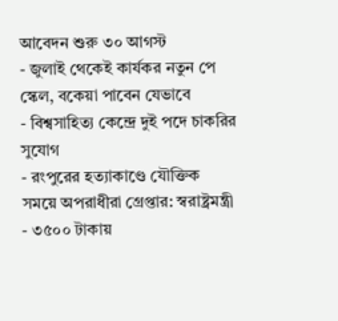আবেদন শুরু ৩০ আগস্ট
- জুলাই থেকেই কার্যকর নতুন পে স্কেল, বকেয়া পাবেন যেভাবে
- বিশ্বসাহিত্য কেন্দ্রে দুই পদে চাকরির সুযোগ
- রংপুরের হত্যাকাণ্ডে যৌক্তিক সময়ে অপরাধীরা গ্রেপ্তার: স্বরাষ্ট্রমন্ত্রী
- ৩৫০০ টাকায়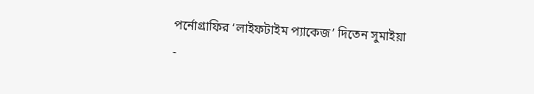পর্নোগ্রাফির ‘লাইফটাইম প্যাকেজ’ দিতেন সুমাইয়া
-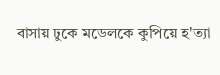বাসায় ঢুকে মডেলকে কুপিয়ে হ'ত্যা